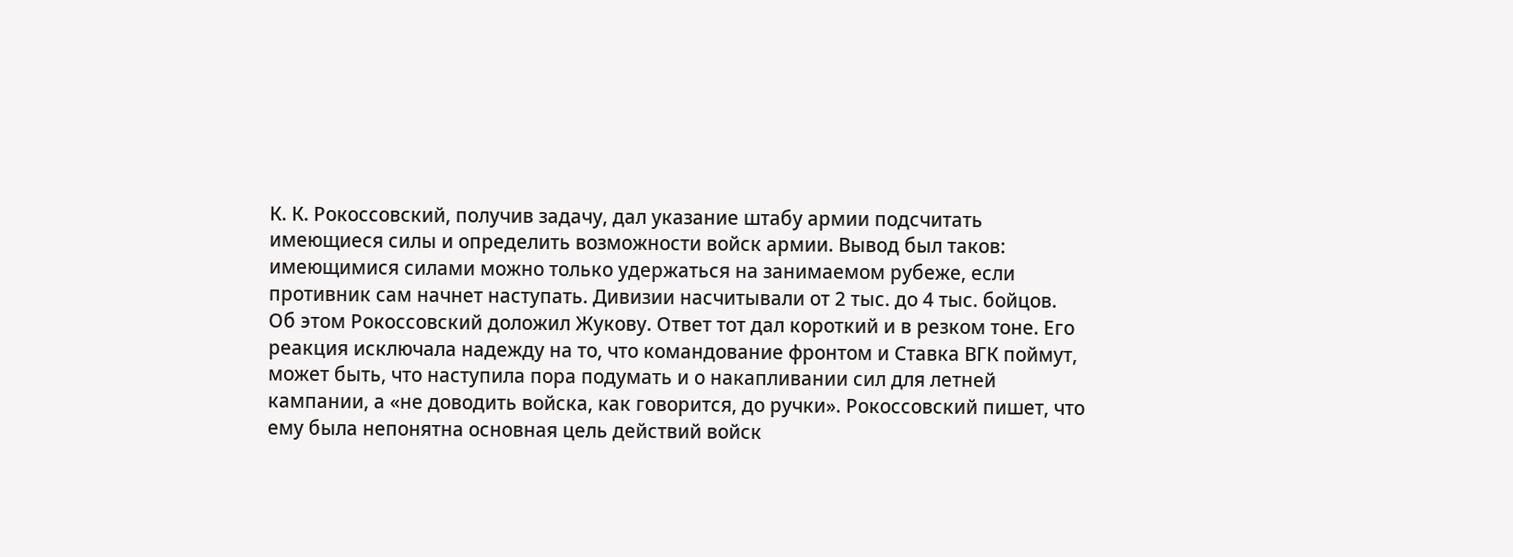К. К. Рокоссовский, получив задачу, дал указание штабу армии подсчитать имеющиеся силы и определить возможности войск армии. Вывод был таков: имеющимися силами можно только удержаться на занимаемом рубеже, если противник сам начнет наступать. Дивизии насчитывали от 2 тыс. до 4 тыс. бойцов. Об этом Рокоссовский доложил Жукову. Ответ тот дал короткий и в резком тоне. Его реакция исключала надежду на то, что командование фронтом и Ставка ВГК поймут, может быть, что наступила пора подумать и о накапливании сил для летней кампании, а «не доводить войска, как говорится, до ручки». Рокоссовский пишет, что ему была непонятна основная цель действий войск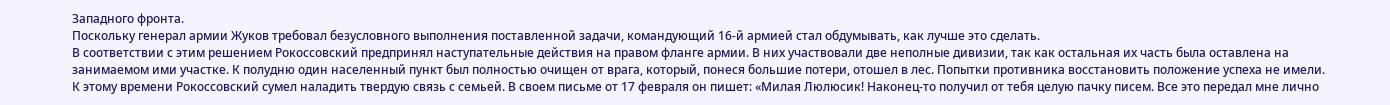Западного фронта.
Поскольку генерал армии Жуков требовал безусловного выполнения поставленной задачи, командующий 16-й армией стал обдумывать, как лучше это сделать.
В соответствии с этим решением Рокоссовский предпринял наступательные действия на правом фланге армии. В них участвовали две неполные дивизии, так как остальная их часть была оставлена на занимаемом ими участке. К полудню один населенный пункт был полностью очищен от врага, который, понеся большие потери, отошел в лес. Попытки противника восстановить положение успеха не имели.
К этому времени Рокоссовский сумел наладить твердую связь с семьей. В своем письме от 17 февраля он пишет: «Милая Люлюсик! Наконец-то получил от тебя целую пачку писем. Все это передал мне лично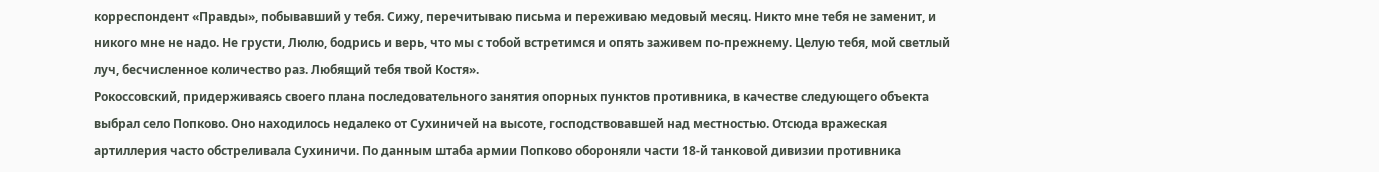корреспондент «Правды», побывавший у тебя. Сижу, перечитываю письма и переживаю медовый месяц. Никто мне тебя не заменит, и никого мне не надо. Не грусти, Люлю, бодрись и верь, что мы с тобой встретимся и опять заживем по-прежнему. Целую тебя, мой светлый луч, бесчисленное количество раз. Любящий тебя твой Костя».
Рокоссовский, придерживаясь своего плана последовательного занятия опорных пунктов противника, в качестве следующего объекта выбрал село Попково. Оно находилось недалеко от Сухиничей на высоте, господствовавшей над местностью. Отсюда вражеская артиллерия часто обстреливала Сухиничи. По данным штаба армии Попково обороняли части 18-й танковой дивизии противника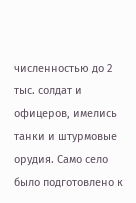численностью до 2 тыс. солдат и офицеров, имелись танки и штурмовые орудия. Само село было подготовлено к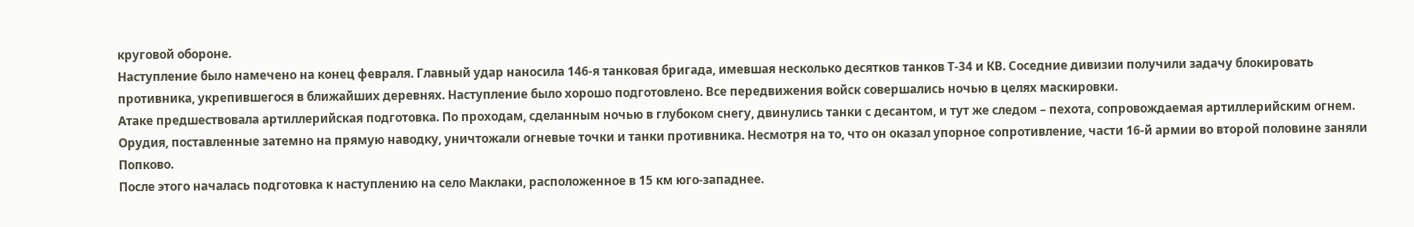круговой обороне.
Наступление было намечено на конец февраля. Главный удар наносила 146-я танковая бригада, имевшая несколько десятков танков Т-34 и КВ. Соседние дивизии получили задачу блокировать противника, укрепившегося в ближайших деревнях. Наступление было хорошо подготовлено. Все передвижения войск совершались ночью в целях маскировки.
Атаке предшествовала артиллерийская подготовка. По проходам, сделанным ночью в глубоком снегу, двинулись танки с десантом, и тут же следом – пехота, сопровождаемая артиллерийским огнем. Орудия, поставленные затемно на прямую наводку, уничтожали огневые точки и танки противника. Несмотря на то, что он оказал упорное сопротивление, части 16-й армии во второй половине заняли Попково.
После этого началась подготовка к наступлению на село Маклаки, расположенное в 15 км юго-западнее.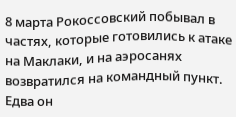8 марта Рокоссовский побывал в частях, которые готовились к атаке на Маклаки, и на аэросанях возвратился на командный пункт. Едва он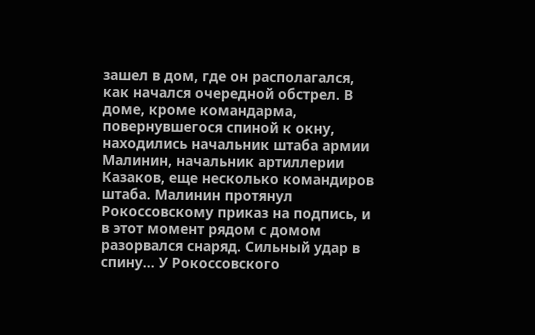зашел в дом, где он располагался, как начался очередной обстрел. В доме, кроме командарма, повернувшегося спиной к окну, находились начальник штаба армии Малинин, начальник артиллерии Казаков, еще несколько командиров штаба. Малинин протянул Рокоссовскому приказ на подпись, и в этот момент рядом с домом разорвался снаряд. Сильный удар в спину… У Рокоссовского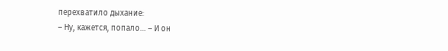перехватило дыхание:
– Ну, кажется, попало… – И он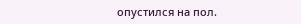опустился на пол.